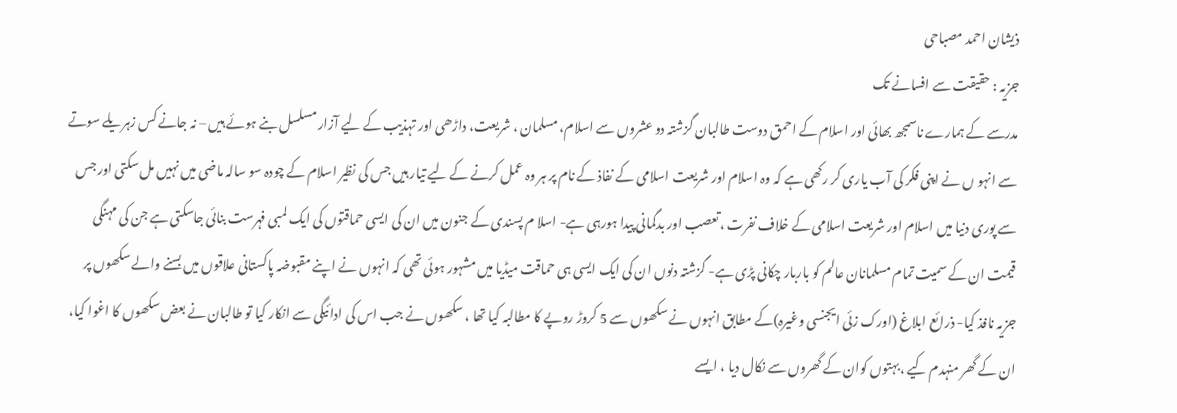ذیشان احمد مصباحی
جزیہ : حقیقت سے افسانے تک
مدرسے کے ہمارے ناسمجھ بھائی اور اسلام کے احمق دوست طالبان گزشتہ دو عشروں سے اسلام، مسلمان ، شریعت، داڑھی اور تہذیب کے لیے آزار مسلسل بنے ہوئے ہیں – نہ جانے کس زہریلے سوتے سے انہو ں نے اپنی فکر کی آب یاری کر رکھی ہے کہ وہ اسلام اور شریعت اسلامی کے نفاذ کے نام پر ہر وہ عمل کرنے کے لیے تیار ہیں جس کی نظیر اسلام کے چودہ سو سالہ ماضی میں نہیں مل سکتی اور جس سے پوری دنیا میں اسلام اور شریعت اسلامی کے خلاف نفرت ،تعصب اور بدگمانی پیدا ہورہی ہے- اسلا م پسندی کے جنون میں ان کی ایسی حماقتوں کی ایک لمبی فہرست بنائی جاسکتی ہے جن کی مہنگی قیمت ان کے سمیت تمام مسلمانان عالم کو باربار چکانی پڑی ہے- گزشتہ دنوں ان کی ایک ایسی ہی حماقت میڈیا میں مشہور ہوئی تھی کہ انہوں نے اپنے مقبوضہ پاکستانی علاقوں میں بسنے والے سکھوں پر جزیہ نافذ کیا- ذرائع ابلاغ (اورک زئی ایجنسی وغیرہ)کے مطابق انہوں نے سکھوں سے 5 کروڑ روپے کا مطالبہ کیا تھا ، سکھوں نے جب اس کی ادائیگی سے انکار کیا تو طالبان نے بعض سکھوں کا اغوا کیا، ان کے گھر منہدم کیے ،بہتوں کوان کے گھروں سے نکال دیا ، ایسے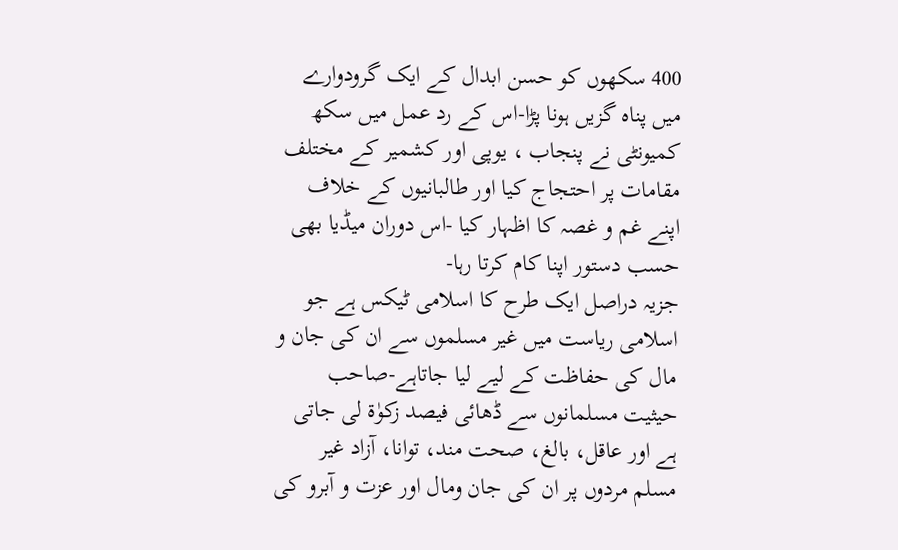400 سکھوں کو حسن ابدال کے ایک گرودوارے میں پناہ گزیں ہونا پڑا-اس کے رد عمل میں سکھ کمیونٹی نے پنجاب ، یوپی اور کشمیر کے مختلف مقامات پر احتجاج کیا اور طالبانیوں کے خلاف اپنے غم و غصہ کا اظہار کیا -اس دوران میڈیا بھی حسب دستور اپنا کام کرتا رہا-
جزیہ دراصل ایک طرح کا اسلامی ٹیکس ہے جو اسلامی ریاست میں غیر مسلموں سے ان کی جان و مال کی حفاظت کے لیے لیا جاتاہے-صاحب حیثیت مسلمانوں سے ڈھائی فیصد زکوٰة لی جاتی ہے اور عاقل، بالغ، صحت مند، توانا، آزاد غیر مسلم مردوں پر ان کی جان ومال اور عزت و آبرو کی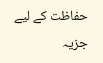حفاظت کے لیے جزیہ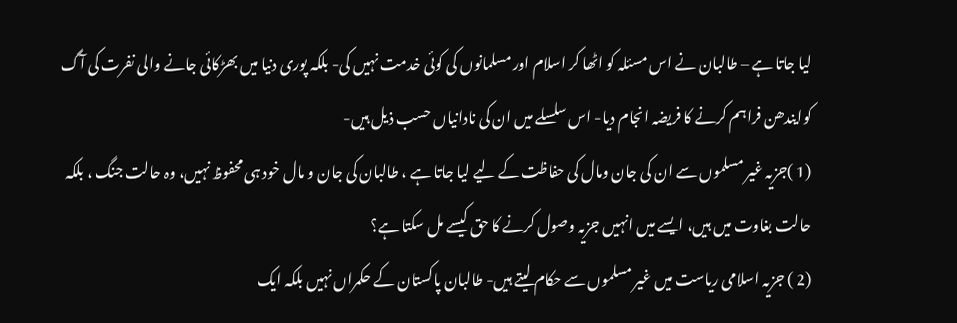لیا جاتا ہے – طالبان نے اس مسئلہ کو اٹھا کر اسلام اور مسلمانوں کی کوئی خدمت نہیں کی- بلکہ پوری دنیا میں بھڑکائی جانے والی نفرت کی آگ کوایندھن فراہم کرنے کا فریضہ انجام دیا- اس سلسلے میں ان کی نادانیاں حسب ذیل ہیں-
(1 )جزیہ غیر مسلموں سے ان کی جان ومال کی حفاظت کے لیے لیا جاتا ہے ، طالبان کی جان و مال خود ہی محفوظ نہیں، وہ حالت جنگ ، بلکہ حالت بغاوت میں ہیں، ایسے میں انہیں جزیہ وصول کرنے کا حق کیسے مل سکتا ہے؟
(2 ) جزیہ اسلامی ریاست میں غیر مسلموں سے حکام لیتے ہیں- طالبان پاکستان کے حکمراں نہیں بلکہ ایک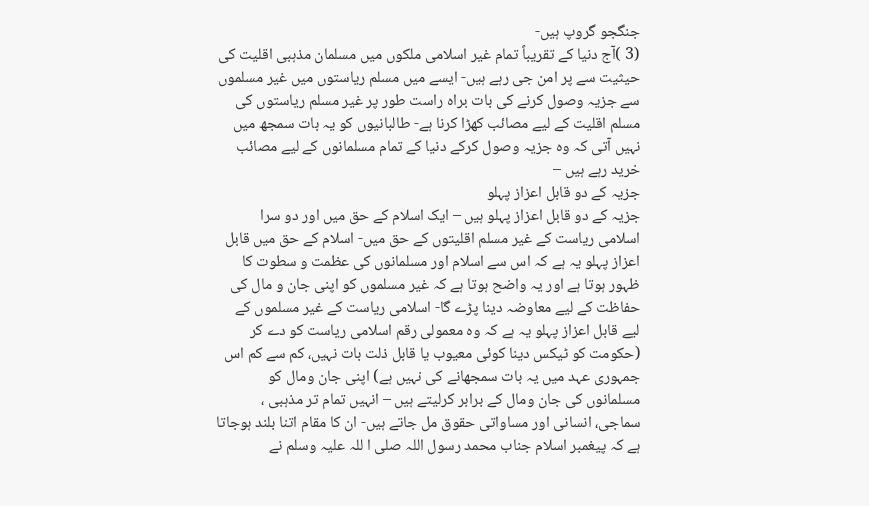جنگجو گروپ ہیں-
(3 )آج دنیا کے تقریباً تمام غیر اسلامی ملکوں میں مسلمان مذہبی اقلیت کی حیثیت سے پر امن جی رہے ہیں- ایسے میں مسلم ریاستوں میں غیر مسلموں سے جزیہ وصول کرنے کی بات براہ راست طور پر غیر مسلم ریاستوں کی مسلم اقلیت کے لیے مصائب کھڑا کرنا ہے- طالبانیوں کو یہ بات سمجھ میں نہیں آتی کہ وہ جزیہ وصول کرکے دنیا کے تمام مسلمانوں کے لیے مصائب خرید رہے ہیں –
جزیہ کے دو قابل اعزاز پہلو
جزیہ کے دو قابل اعزاز پہلو ہیں – ایک اسلام کے حق میں اور دو سرا اسلامی ریاست کے غیر مسلم اقلیتوں کے حق میں- اسلام کے حق میں قابل اعزاز پہلو یہ ہے کہ اس سے اسلام اور مسلمانوں کی عظمت و سطوت کا ظہور ہوتا ہے اور یہ واضح ہوتا ہے کہ غیر مسلموں کو اپنی جان و مال کی حفاظت کے لیے معاوضہ دینا پڑے گا- اسلامی ریاست کے غیر مسلموں کے لیے قابل اعزاز پہلو یہ ہے کہ وہ معمولی رقم اسلامی ریاست کو دے کر (حکومت کو ٹیکس دینا کوئی معیوب یا قابل ذلت بات نہیں، کم سے کم اس جمہوری عہد میں یہ بات سمجھانے کی نہیں ہے) اپنی جان ومال کو مسلمانوں کی جان ومال کے برابر کرلیتے ہیں – انہیں تمام تر مذہبی ، سماجی، انسانی اور مساواتی حقوق مل جاتے ہیں- ان کا مقام اتنا بلند ہوجاتا ہے کہ پیغمبر اسلام جناب محمد رسول اللہ صلی ا للہ علیہ وسلم نے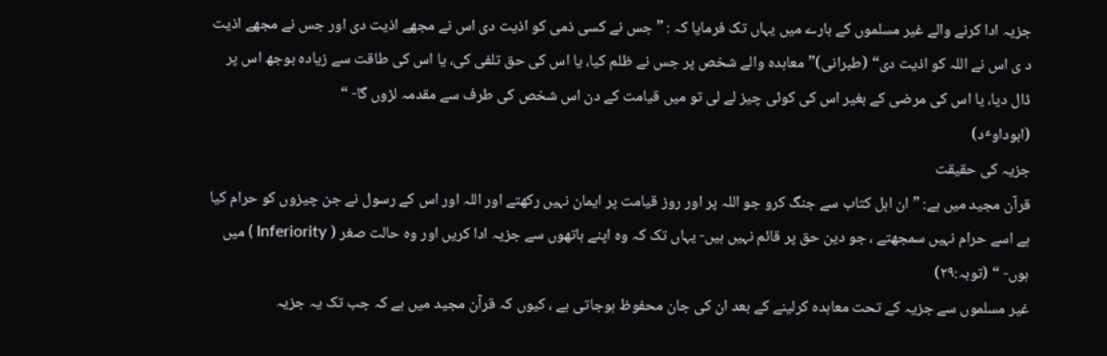جزیہ ادا کرنے والے غیر مسلموں کے بارے میں یہاں تک فرمایا کہ : ” جس نے کسی ذمی کو اذیت دی اس نے مجھے اذیت دی اور جس نے مجھے اذیت د ی اس نے اللہ کو اذیت دی“ (طبرانی)”معاہدہ والے شخص پر جس نے ظلم کیا، یا اس کی حق تلفی کی، یا اس کی طاقت سے زیادہ بوجھ اس پر ڈال دیا، یا اس کی مرضی کے بغیر اس کی کوئی چیز لے لی تو میں قیامت کے دن اس شخص کی طرف سے مقدمہ لڑوں گا- “
(ابوداوٴد)
جزیہ کی حقیقت
قرآن مجید میں ہے: ” ان اہل کتاب سے جنگ کرو جو اللہ پر اور روز قیامت پر ایمان نہیں رکھتے اور اللہ اور اس کے رسول نے جن چیزوں کو حرام کیا ہے اسے حرام نہیں سمجھتے ، جو دین حق پر قائم نہیں ہیں- یہاں تک کہ وہ اپنے ہاتھوں سے جزیہ ادا کریں اور وہ حالت صغر ( Inferiority ) میں ہوں- “ (توبہ:۲۹)
غیر مسلموں سے جزیہ کے تحت معاہدہ کرلینے کے بعد ان کی جان محفوظ ہوجاتی ہے ، کیوں کہ قرآن مجید میں ہے کہ جب تک یہ جزیہ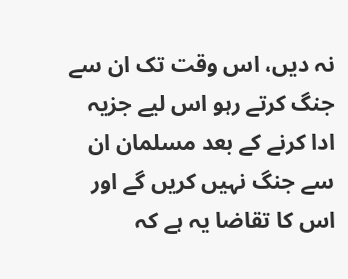نہ دیں، اس وقت تک ان سے جنگ کرتے رہو اس لیے جزیہ ادا کرنے کے بعد مسلمان ان سے جنگ نہیں کریں گے اور اس کا تقاضا یہ ہے کہ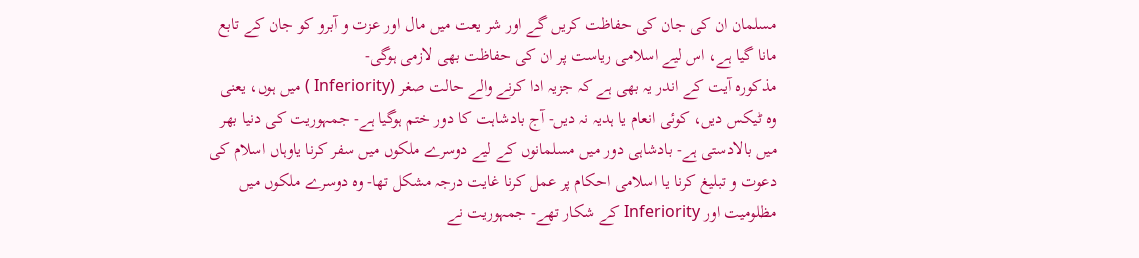مسلمان ان کی جان کی حفاظت کریں گے اور شر یعت میں مال اور عزت و آبرو کو جان کے تابع مانا گیا ہے، اس لیے اسلامی ریاست پر ان کی حفاظت بھی لازمی ہوگی-
مذکورہ آیت کے اندر یہ بھی ہے کہ جزیہ ادا کرنے والے حالت صغر (Inferiority ) میں ہوں، یعنی وہ ٹیکس دیں، کوئی انعام یا ہدیہ نہ دیں- آج بادشاہت کا دور ختم ہوگیا ہے- جمہوریت کی دنیا بھر میں بالادستی ہے- بادشاہی دور میں مسلمانوں کے لیے دوسرے ملکوں میں سفر کرنا یاوہاں اسلام کی دعوت و تبلیغ کرنا یا اسلامی احکام پر عمل کرنا غایت درجہ مشکل تھا- وہ دوسرے ملکوں میں مظلومیت اور Inferiority کے شکار تھے- جمہوریت نے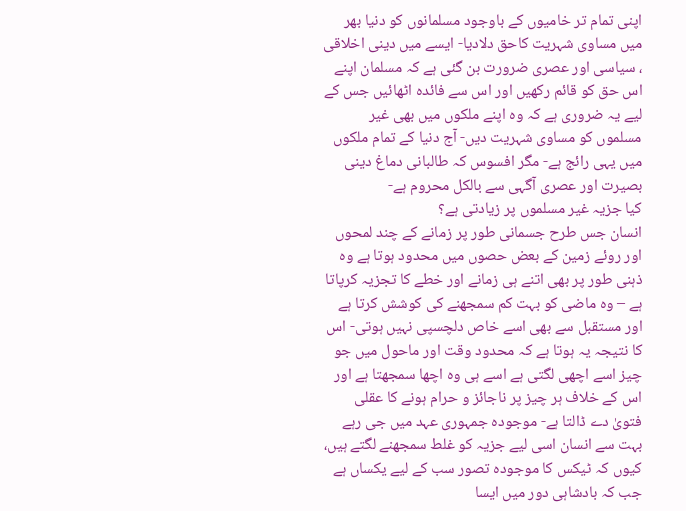اپنی تمام تر خامیوں کے باوجود مسلمانوں کو دنیا بھر میں مساوی شہریت کاحق دلادیا- ایسے میں دینی اخلاقی ، سیاسی اور عصری ضرورت بن گئی ہے کہ مسلمان اپنے اس حق کو قائم رکھیں اور اس سے فائدہ اٹھائیں جس کے لیے یہ ضروری ہے کہ وہ اپنے ملکوں میں بھی غیر مسلموں کو مساوی شہریت دیں- آج دنیا کے تمام ملکوں میں یہی رائج ہے- مگر افسوس کہ طالبانی دماغ دینی بصیرت اور عصری آگہی سے بالکل محروم ہے-
کیا جزیہ غیر مسلموں پر زیادتی ہے؟
انسان جس طرح جسمانی طور پر زمانے کے چند لمحوں اور روئے زمین کے بعض حصوں میں محدود ہوتا ہے وہ ذہنی طور پر بھی اتنے ہی زمانے اور خطے کا تجزیہ کرپاتا ہے – وہ ماضی کو بہت کم سمجھنے کی کوشش کرتا ہے اور مستقبل سے بھی اسے خاص دلچسپی نہیں ہوتی- اس کا نتیجہ یہ ہوتا ہے کہ محدود وقت اور ماحول میں جو چیز اسے اچھی لگتی ہے اسے ہی وہ اچھا سمجھتا ہے اور اس کے خلاف ہر چیز پر ناجائز و حرام ہونے کا عقلی فتویٰ دے ڈالتا ہے- موجودہ جمہوری عہد میں جی رہے بہت سے انسان اسی لیے جزیہ کو غلط سمجھنے لگتے ہیں، کیوں کہ ٹیکس کا موجودہ تصور سب کے لیے یکساں ہے جب کہ بادشاہی دور میں ایسا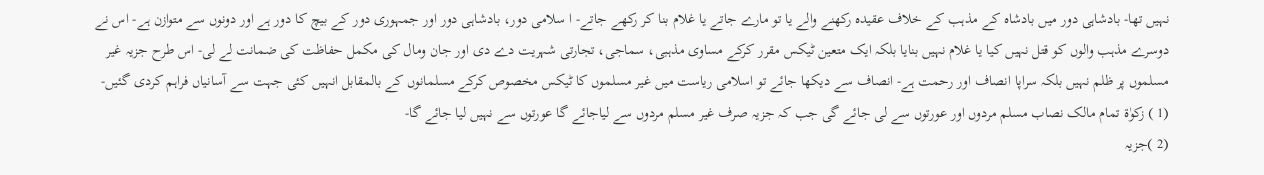نہیں تھا- بادشاہی دور میں بادشاہ کے مذہب کے خلاف عقیدہ رکھنے والے یا تو مارے جاتے یا غلام بنا کر رکھے جاتے- ا سلامی دور، بادشاہی دور اور جمہوری دور کے بیچ کا دور ہے اور دونوں سے متوازن ہے- اس نے دوسرے مذہب والوں کو قتل نہیں کیا یا غلام نہیں بنایا بلکہ ایک متعین ٹیکس مقرر کرکے مساوی مذہبی، سماجی، تجارتی شہریت دے دی اور جان ومال کی مکمل حفاظت کی ضمانت لے لی- اس طرح جزیہ غیر مسلموں پر ظلم نہیں بلکہ سراپا انصاف اور رحمت ہے- انصاف سے دیکھا جائے تو اسلامی ریاست میں غیر مسلموں کا ٹیکس مخصوص کرکے مسلمانوں کے بالمقابل انہیں کئی جہت سے آسانیاں فراہم کردی گئیں-
(1 ) زکوٰة تمام مالک نصاب مسلم مردوں اور عورتوں سے لی جائے گی جب کہ جزیہ صرف غیر مسلم مردوں سے لیاجائے گا عورتوں سے نہیں لیا جائے گا-
(2 )جزیہ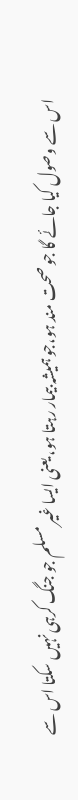اس سے وصول کیا جائے گا جو صحت مند ہو،جو ہمیشہ بیمار رہتا ہو، یعنی ایسا غیر مسلم جو جنگ کرہی نہیں سکتا اس سے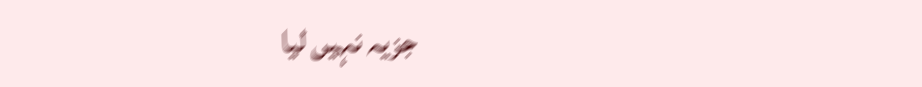جزیہ نہیں لیا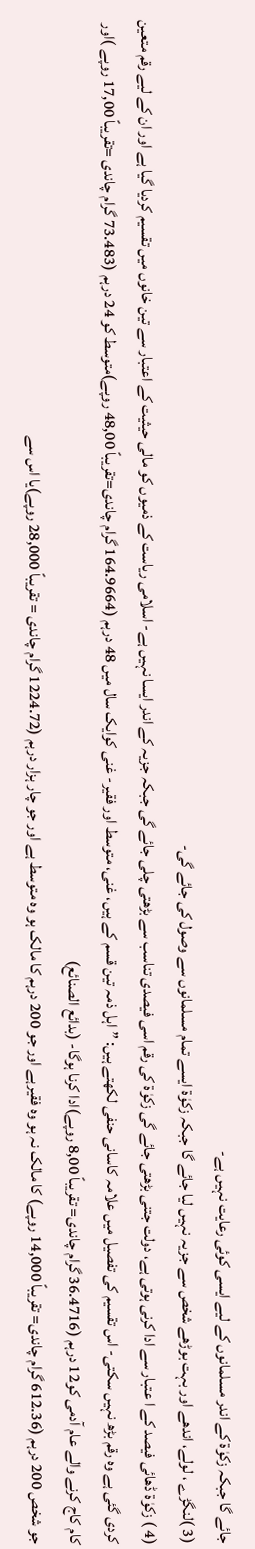جائے گا جبکہ زکوٰة کے اندر مسلمانوں کے لیے ایسی کوئی رعایت نہیں ہے-
(3 )لنگڑے ، لولے، اندھے اور بہت بوڑھے شخص سے جزیہ نہیں لیا جائے گا جبکہ زکوٰة ایسے تمام مسلمانوں سے وصول کی جائے گی-
(4 ) زکوٰة ڈھائی فیصد کے ا عتبار سے ادا کرنی ہوتی ہے، دولت جتنی بڑھتی جائے گی زکوٰة کی رقم اسی فیصدی تناسب سے بڑھتی چلی جائے گی جبکہ جزیہ کے اندر ایسا نہیں ہے- اسلامی ریاست کے ذمیوں کو مالی حیثیت کے اعتبار سے تین خانوں میں تقسیم کردیا گیا ہے اور ان کے لیے رقم متعین کردی گئی ہے وہ رقم بڑھ نہیں سکتی- اس تقسیم کی تفصیل میں علامہ کاسانی حنفی لکھتے ہیں: ” اہل ذمہ تین قسم کے ہیں، غنی، متوسط اور فقیر- غنی کوایک سال میں 48 درہم (164.9664 گرام چاندی=تقریباً 48,00 روپے)متوسط کو 24 درہم (73.483 گرام چاندی =تقریباً 17,00 روپے )اور کام کاج کرنے والے عام آدمی کو12 درہم (36.4716 گرام چاندی= تقریباً 8,00 روپے)ادا کرنا ہوگا- (بدائع الصنائع)
جو شخص 200 درہم (612.36 گرام چاندی= تقریباً 14,000 روپے) کا مالک نہ ہو وہ فقیرہے اور جو 200 درہم کا مالک ہو وہ متوسط ہے اور جو چار ہزار درہم (1224.72 گرام چاندی = تقریباً 28,000 روپے)یا اس سے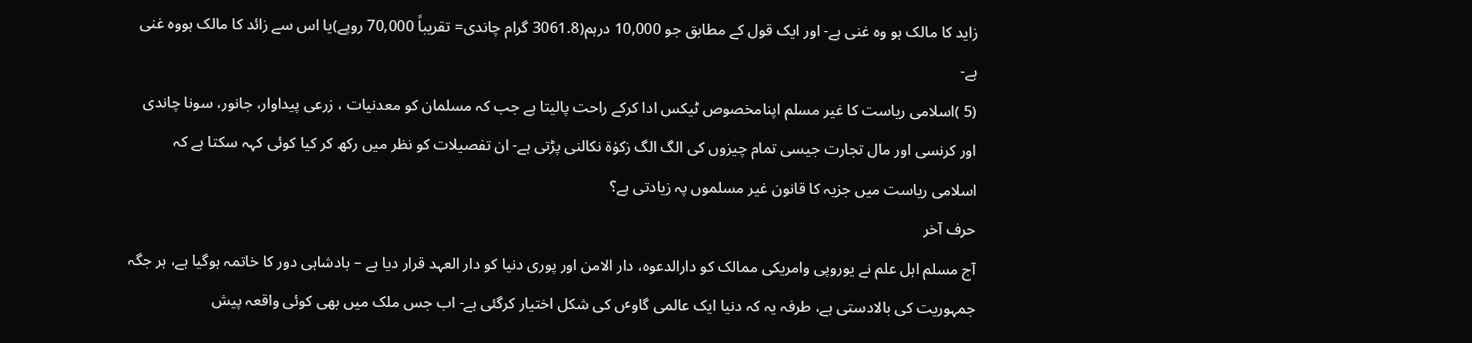زاید کا مالک ہو وہ غنی ہے- اور ایک قول کے مطابق جو 10,000 درہم(3061.8 گرام چاندی= تقریباً 70,000 روپے)یا اس سے زائد کا مالک ہووہ غنی ہے-
(5 )اسلامی ریاست کا غیر مسلم اپنامخصوص ٹیکس ادا کرکے راحت پالیتا ہے جب کہ مسلمان کو معدنیات ، زرعی پیداوار، جانور، سونا چاندی اور کرنسی اور مال تجارت جیسی تمام چیزوں کی الگ الگ زکوٰة نکالنی پڑتی ہے- ان تفصیلات کو نظر میں رکھ کر کیا کوئی کہہ سکتا ہے کہ اسلامی ریاست میں جزیہ کا قانون غیر مسلموں پہ زیادتی ہے؟
حرف آخر
آج مسلم اہل علم نے یوروپی وامریکی ممالک کو دارالدعوہ، دار الامن اور پوری دنیا کو دار العہد قرار دیا ہے – بادشاہی دور کا خاتمہ ہوگیا ہے، ہر جگہ جمہوریت کی بالادستی ہے، طرفہ یہ کہ دنیا ایک عالمی گاوٴں کی شکل اختیار کرگئی ہے- اب جس ملک میں بھی کوئی واقعہ پیش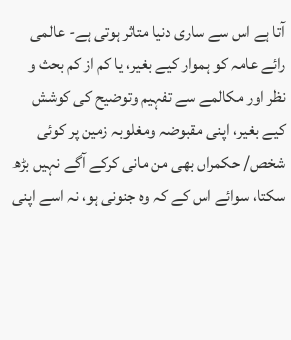آتا ہے اس سے ساری دنیا متاثر ہوتی ہے- عالمی رائے عامہ کو ہموار کیے بغیر، یا کم از کم بحث و نظر اور مکالمے سے تفہیم وتوضیح کی کوشش کیے بغیر، اپنی مقبوضہ ومغلوبہ زمین پر کوئی شخص/ حکمراں بھی من مانی کرکے آگے نہیں بڑھ سکتا، سوائے اس کے کہ وہ جنونی ہو، نہ اسے اپنی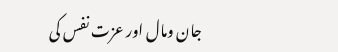جان ومال اور عزت نفس کی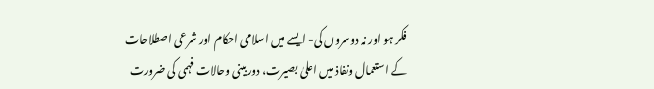فکر ہو اور نہ دوسروں کی- ایسے میں اسلامی احکام اور شرعی اصطلاحات کے استعمال ونفاذ میں اعلیٰ بصیرت، دوربینی وحالات فہمی کی ضرورت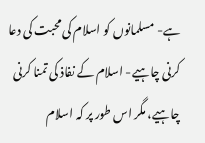ہے- مسلمانوں کو اسلام کی محبت کی دعا کرنی چاہیے- اسلام کے نفاذ کی تمنا کرنی چاہیے، مگر اس طور پر کہ اسلام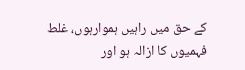کے حق میں راہیں ہموارہوں، غلط فہمیوں کا ازالہ ہو اور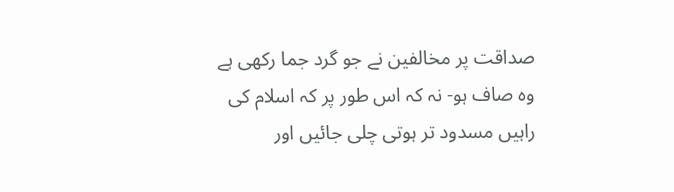صداقت پر مخالفین نے جو گرد جما رکھی ہے وہ صاف ہو- نہ کہ اس طور پر کہ اسلام کی راہیں مسدود تر ہوتی چلی جائیں اور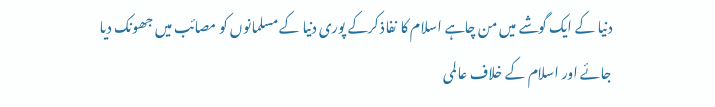دنیا کے ایک گوشے میں من چاہے اسلام کا نفاذ کرکے پوری دنیا کے مسلمانوں کو مصائب میں جھونک دیا جائے اور اسلام کے خلاف عالمی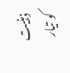ذہنیت کو تیار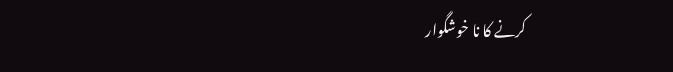کرنے کا نا خوشگوار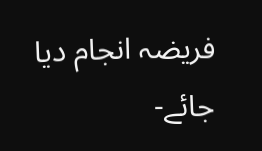فریضہ انجام دیا جائے-